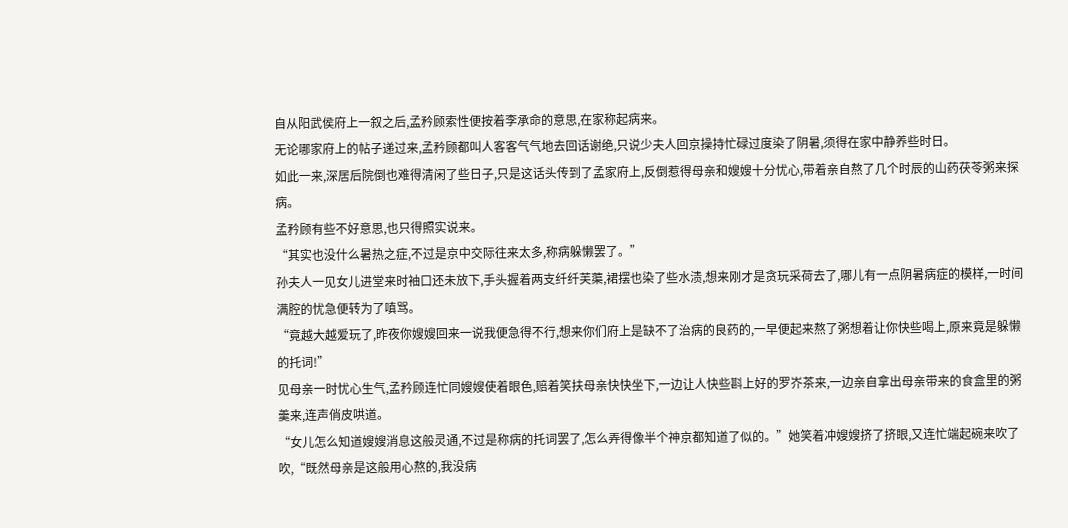自从阳武侯府上一叙之后,孟矜顾索性便按着李承命的意思,在家称起病来。
无论哪家府上的帖子递过来,孟矜顾都叫人客客气气地去回话谢绝,只说少夫人回京操持忙碌过度染了阴暑,须得在家中静养些时日。
如此一来,深居后院倒也难得清闲了些日子,只是这话头传到了孟家府上,反倒惹得母亲和嫂嫂十分忧心,带着亲自熬了几个时辰的山药茯苓粥来探病。
孟矜顾有些不好意思,也只得照实说来。
“其实也没什么暑热之症,不过是京中交际往来太多,称病躲懒罢了。”
孙夫人一见女儿进堂来时袖口还未放下,手头握着两支纤纤芙蕖,裙摆也染了些水渍,想来刚才是贪玩采荷去了,哪儿有一点阴暑病症的模样,一时间满腔的忧急便转为了嗔骂。
“竟越大越爱玩了,昨夜你嫂嫂回来一说我便急得不行,想来你们府上是缺不了治病的良药的,一早便起来熬了粥想着让你快些喝上,原来竟是躲懒的托词!”
见母亲一时忧心生气,孟矜顾连忙同嫂嫂使着眼色,赔着笑扶母亲快快坐下,一边让人快些斟上好的罗岕茶来,一边亲自拿出母亲带来的食盒里的粥羹来,连声俏皮哄道。
“女儿怎么知道嫂嫂消息这般灵通,不过是称病的托词罢了,怎么弄得像半个神京都知道了似的。”她笑着冲嫂嫂挤了挤眼,又连忙端起碗来吹了吹,“既然母亲是这般用心熬的,我没病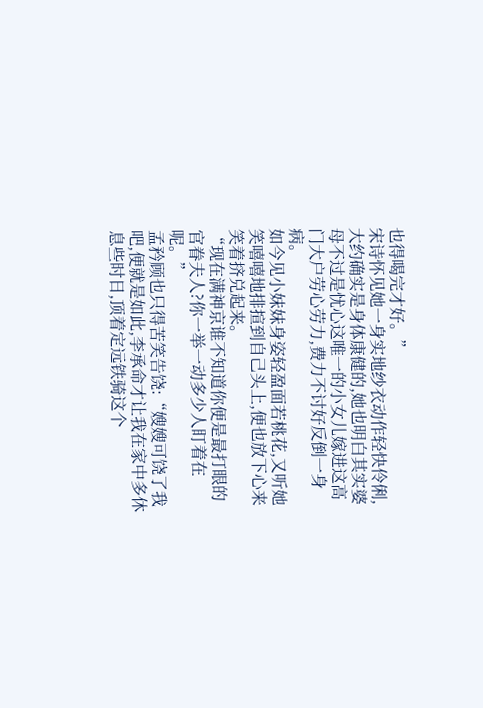也得喝完才好。”
宋诗怀见她一身实地纱衣动作轻快伶俐,大约确实是身体康健的,她也明白其实婆母不过是忧心这唯一的小女儿嫁进这高门大户劳心劳力,费力不讨好反倒一身病。
如今见小妹妹身姿轻盈面若桃花,又听她笑嘻嘻地排揎到自己头上,便也放下心来笑着挤兑起来。
“现在满神京谁不知道你便是最打眼的官眷夫人?你一举一动多少人盯着在呢。”
孟矜顾也只得苦笑告饶:“嫂嫂可饶了我吧,便就是如此,李承命才让我在家中多休息些时日,顶着定远铁骑这个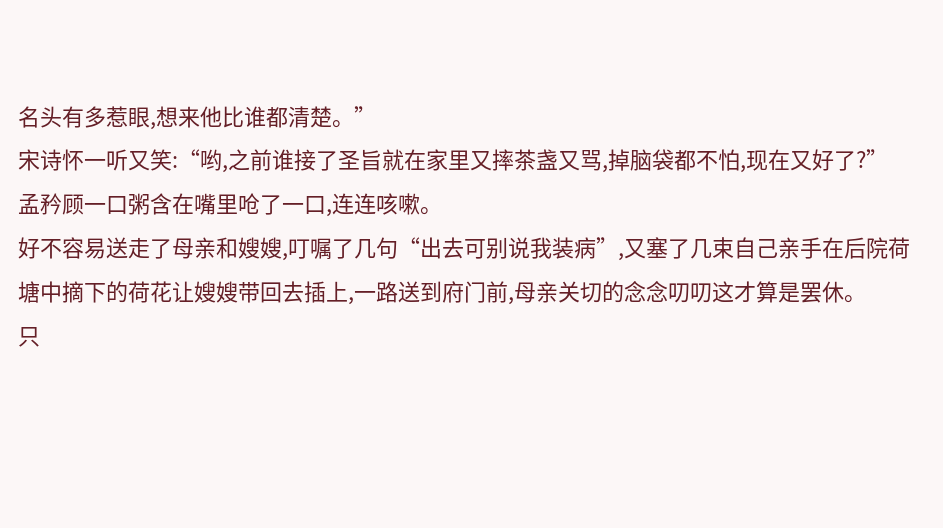名头有多惹眼,想来他比谁都清楚。”
宋诗怀一听又笑:“哟,之前谁接了圣旨就在家里又摔茶盏又骂,掉脑袋都不怕,现在又好了?”
孟矜顾一口粥含在嘴里呛了一口,连连咳嗽。
好不容易送走了母亲和嫂嫂,叮嘱了几句“出去可别说我装病”,又塞了几束自己亲手在后院荷塘中摘下的荷花让嫂嫂带回去插上,一路送到府门前,母亲关切的念念叨叨这才算是罢休。
只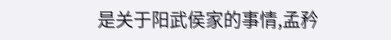是关于阳武侯家的事情,孟矜